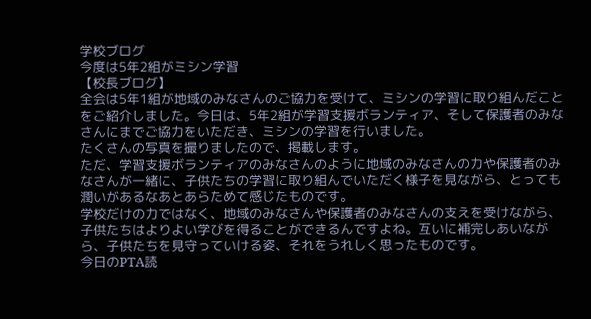学校ブログ
今度は5年2組がミシン学習
【校長ブログ】
全会は5年1組が地域のみなさんのご協力を受けて、ミシンの学習に取り組んだことをご紹介しました。今日は、5年2組が学習支援ボランティア、そして保護者のみなさんにまでご協力をいただき、ミシンの学習を行いました。
たくさんの写真を撮りましたので、掲載します。
ただ、学習支援ボランティアのみなさんのように地域のみなさんの力や保護者のみなさんが一緒に、子供たちの学習に取り組んでいただく様子を見ながら、とっても潤いがあるなあとあらためて感じたものです。
学校だけの力ではなく、地域のみなさんや保護者のみなさんの支えを受けながら、子供たちはよりよい学びを得ることができるんですよね。互いに補完しあいながら、子供たちを見守っていける姿、それをうれしく思ったものです。
今日のPTA読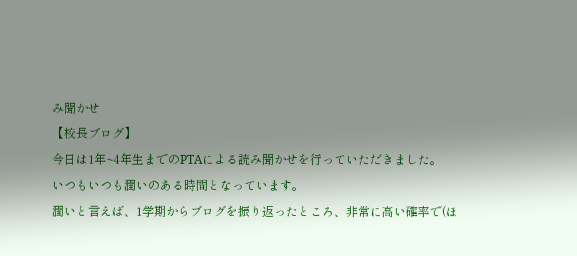み聞かせ
【校長ブログ】
今日は1年~4年生までのPTAによる読み聞かせを行っていただきました。
いつもいつも潤いのある時間となっています。
潤いと言えば、1学期からブログを振り返ったところ、非常に高い確率で(ほ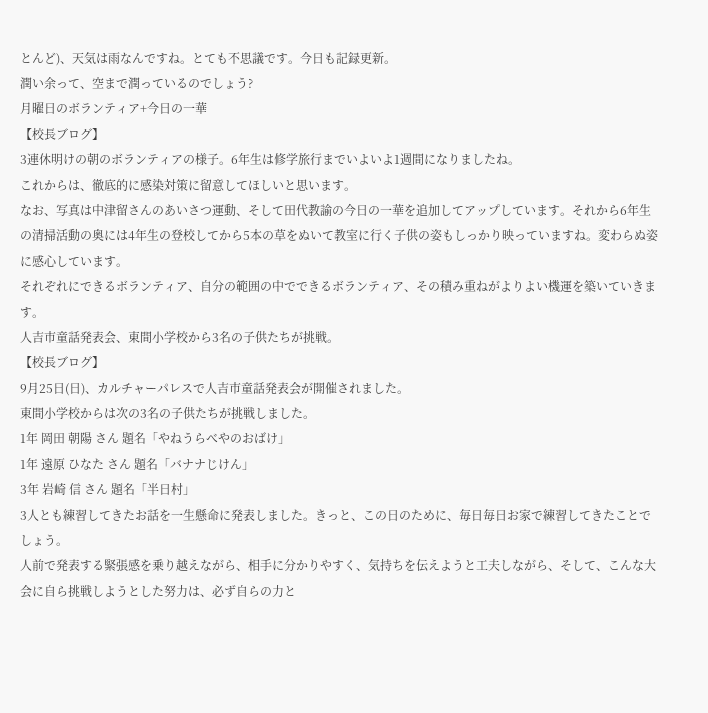とんど)、天気は雨なんですね。とても不思議です。今日も記録更新。
潤い余って、空まで潤っているのでしょう?
月曜日のボランティア+今日の一華
【校長ブログ】
3連休明けの朝のボランティアの様子。6年生は修学旅行までいよいよ1週間になりましたね。
これからは、徹底的に感染対策に留意してほしいと思います。
なお、写真は中津留さんのあいさつ運動、そして田代教諭の今日の一華を追加してアップしています。それから6年生の清掃活動の奥には4年生の登校してから5本の草をぬいて教室に行く子供の姿もしっかり映っていますね。変わらぬ姿に感心しています。
それぞれにできるボランティア、自分の範囲の中でできるボランティア、その積み重ねがよりよい機運を築いていきます。
人吉市童話発表会、東間小学校から3名の子供たちが挑戦。
【校長ブログ】
9月25日(日)、カルチャーパレスで人吉市童話発表会が開催されました。
東間小学校からは次の3名の子供たちが挑戦しました。
1年 岡田 朝陽 さん 題名「やねうらべやのおばけ」
1年 遠原 ひなた さん 題名「バナナじけん」
3年 岩崎 信 さん 題名「半日村」
3人とも練習してきたお話を一生懸命に発表しました。きっと、この日のために、毎日毎日お家で練習してきたことでしょう。
人前で発表する緊張感を乗り越えながら、相手に分かりやすく、気持ちを伝えようと工夫しながら、そして、こんな大会に自ら挑戦しようとした努力は、必ず自らの力と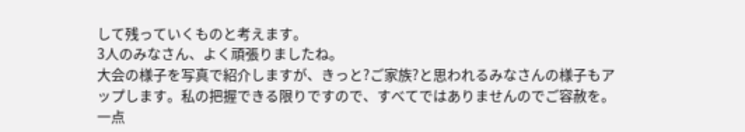して残っていくものと考えます。
3人のみなさん、よく頑張りましたね。
大会の様子を写真で紹介しますが、きっと?ご家族?と思われるみなさんの様子もアップします。私の把握できる限りですので、すべてではありませんのでご容赦を。
一点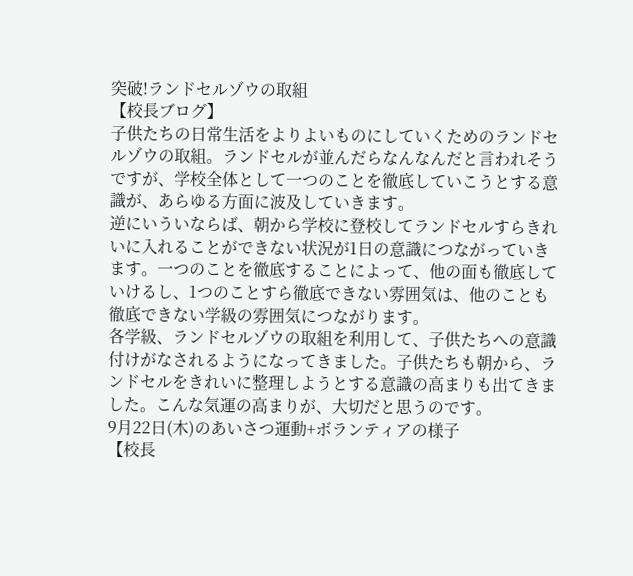突破!ランドセルゾウの取組
【校長ブログ】
子供たちの日常生活をよりよいものにしていくためのランドセルゾウの取組。ランドセルが並んだらなんなんだと言われそうですが、学校全体として一つのことを徹底していこうとする意識が、あらゆる方面に波及していきます。
逆にいういならば、朝から学校に登校してランドセルすらきれいに入れることができない状況が1日の意識につながっていきます。一つのことを徹底することによって、他の面も徹底していけるし、1つのことすら徹底できない雰囲気は、他のことも徹底できない学級の雰囲気につながります。
各学級、ランドセルゾウの取組を利用して、子供たちへの意識付けがなされるようになってきました。子供たちも朝から、ランドセルをきれいに整理しようとする意識の高まりも出てきました。こんな気運の高まりが、大切だと思うのです。
9月22日(木)のあいさつ運動+ボランティアの様子
【校長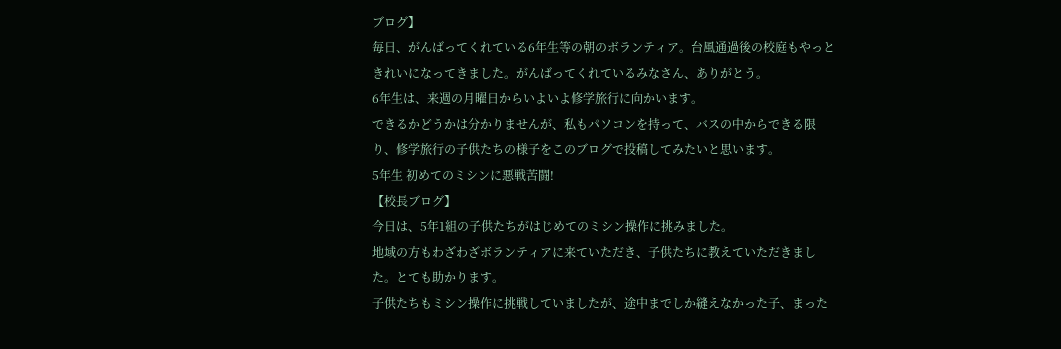ブログ】
毎日、がんばってくれている6年生等の朝のボランティア。台風通過後の校庭もやっときれいになってきました。がんばってくれているみなさん、ありがとう。
6年生は、来週の月曜日からいよいよ修学旅行に向かいます。
できるかどうかは分かりませんが、私もパソコンを持って、バスの中からできる限り、修学旅行の子供たちの様子をこのブログで投稿してみたいと思います。
5年生 初めてのミシンに悪戦苦闘!
【校長ブログ】
今日は、5年1組の子供たちがはじめてのミシン操作に挑みました。
地域の方もわざわざボランティアに来ていただき、子供たちに教えていただきました。とても助かります。
子供たちもミシン操作に挑戦していましたが、途中までしか縫えなかった子、まった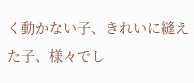く動かない子、きれいに縫えた子、様々でし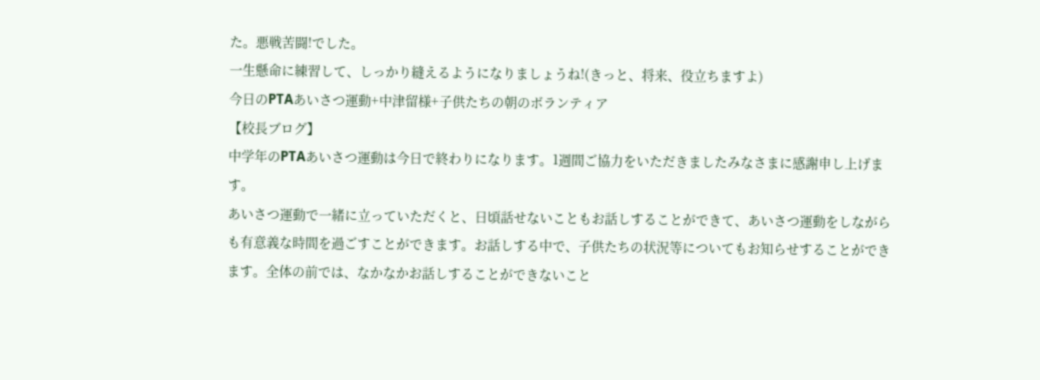た。悪戦苦闘!でした。
一生懸命に練習して、しっかり縫えるようになりましょうね!(きっと、将来、役立ちますよ)
今日のPTAあいさつ運動+中津留様+子供たちの朝のボランティア
【校長ブログ】
中学年のPTAあいさつ運動は今日で終わりになります。1週間ご協力をいただきましたみなさまに感謝申し上げます。
あいさつ運動で一緒に立っていただくと、日頃話せないこともお話しすることができて、あいさつ運動をしながらも有意義な時間を過ごすことができます。お話しする中で、子供たちの状況等についてもお知らせすることができます。全体の前では、なかなかお話しすることができないこと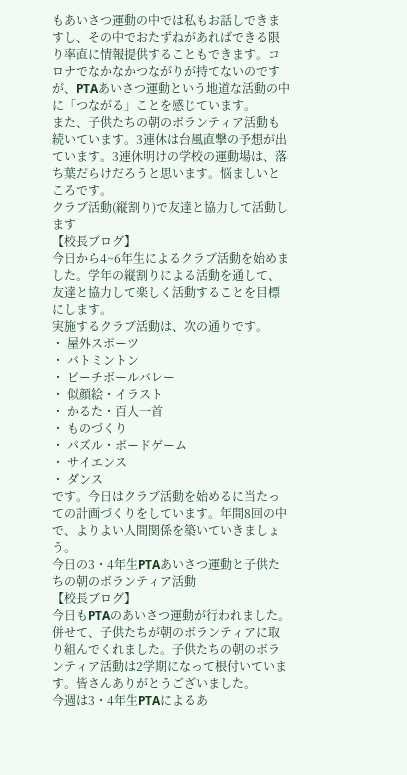もあいさつ運動の中では私もお話しできますし、その中でおたずねがあればできる限り率直に情報提供することもできます。コロナでなかなかつながりが持てないのですが、PTAあいさつ運動という地道な活動の中に「つながる」ことを感じています。
また、子供たちの朝のボランティア活動も続いています。3連休は台風直撃の予想が出ています。3連休明けの学校の運動場は、落ち葉だらけだろうと思います。悩ましいところです。
クラブ活動(縦割り)で友達と協力して活動します
【校長ブログ】
今日から4~6年生によるクラブ活動を始めました。学年の縦割りによる活動を通して、友達と協力して楽しく活動することを目標にします。
実施するクラブ活動は、次の通りです。
・ 屋外スポーツ
・ バトミントン
・ ビーチボールバレー
・ 似顔絵・イラスト
・ かるた・百人一首
・ ものづくり
・ パズル・ボードゲーム
・ サイエンス
・ ダンス
です。今日はクラブ活動を始めるに当たっての計画づくりをしています。年間8回の中で、よりよい人間関係を築いていきましょう。
今日の3・4年生PTAあいさつ運動と子供たちの朝のボランティア活動
【校長ブログ】
今日もPTAのあいさつ運動が行われました。併せて、子供たちが朝のボランティアに取り組んでくれました。子供たちの朝のボランティア活動は2学期になって根付いています。皆さんありがとうございました。
今週は3・4年生PTAによるあ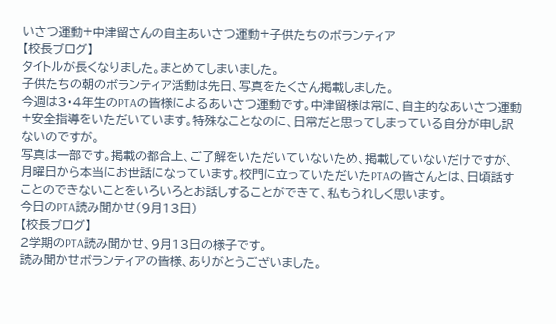いさつ運動+中津留さんの自主あいさつ運動+子供たちのボランティア
【校長ブログ】
タイトルが長くなりました。まとめてしまいました。
子供たちの朝のボランティア活動は先日、写真をたくさん掲載しました。
今週は3・4年生のPTAの皆様によるあいさつ運動です。中津留様は常に、自主的なあいさつ運動+安全指導をいただいています。特殊なことなのに、日常だと思ってしまっている自分が申し訳ないのですが。
写真は一部です。掲載の都合上、ご了解をいただいていないため、掲載していないだけですが、月曜日から本当にお世話になっています。校門に立っていただいたPTAの皆さんとは、日頃話すことのできないことをいろいろとお話しすることができて、私もうれしく思います。
今日のPTA読み聞かせ(9月13日)
【校長ブログ】
2学期のPTA読み聞かせ、9月13日の様子です。
読み聞かせボランティアの皆様、ありがとうございました。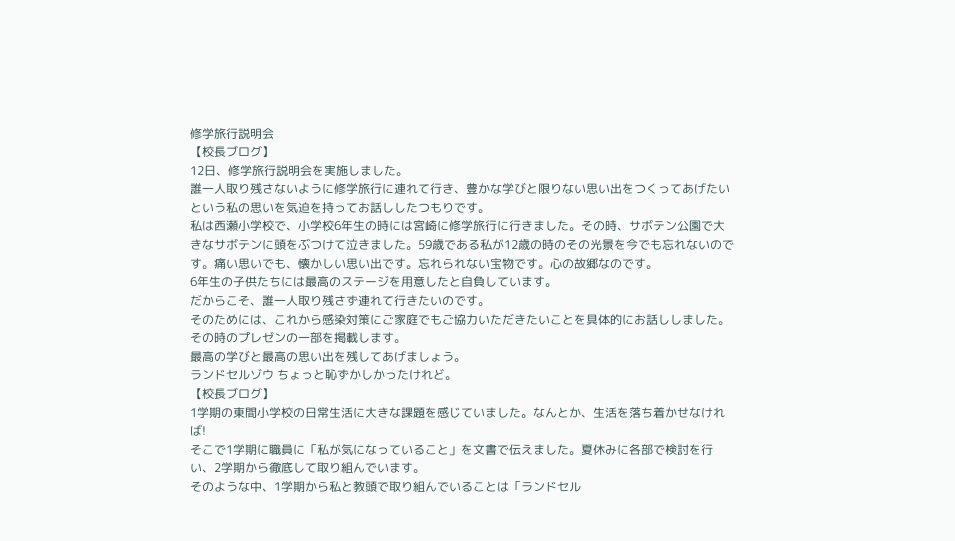修学旅行説明会
【校長ブログ】
12日、修学旅行説明会を実施しました。
誰一人取り残さないように修学旅行に連れて行き、豊かな学びと限りない思い出をつくってあげたいという私の思いを気迫を持ってお話ししたつもりです。
私は西瀬小学校で、小学校6年生の時には宮崎に修学旅行に行きました。その時、サボテン公園で大きなサボテンに頭をぶつけて泣きました。59歳である私が12歳の時のその光景を今でも忘れないのです。痛い思いでも、懐かしい思い出です。忘れられない宝物です。心の故郷なのです。
6年生の子供たちには最高のステージを用意したと自負しています。
だからこそ、誰一人取り残さず連れて行きたいのです。
そのためには、これから感染対策にご家庭でもご協力いただきたいことを具体的にお話ししました。
その時のプレゼンの一部を掲載します。
最高の学びと最高の思い出を残してあげましょう。
ランドセルゾウ ちょっと恥ずかしかったけれど。
【校長ブログ】
1学期の東間小学校の日常生活に大きな課題を感じていました。なんとか、生活を落ち着かせなければ!
そこで1学期に職員に「私が気になっていること」を文書で伝えました。夏休みに各部で検討を行い、2学期から徹底して取り組んでいます。
そのような中、1学期から私と教頭で取り組んでいることは「ランドセル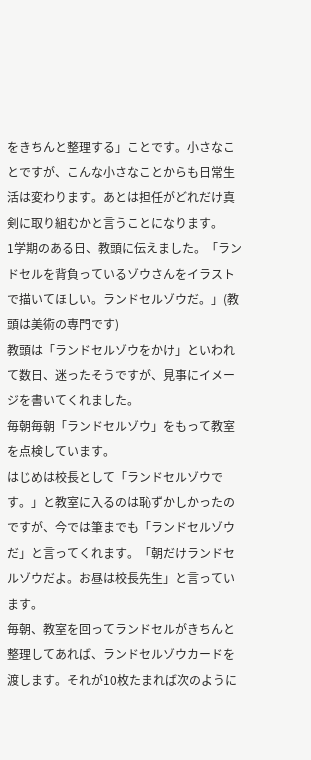をきちんと整理する」ことです。小さなことですが、こんな小さなことからも日常生活は変わります。あとは担任がどれだけ真剣に取り組むかと言うことになります。
1学期のある日、教頭に伝えました。「ランドセルを背負っているゾウさんをイラストで描いてほしい。ランドセルゾウだ。」(教頭は美術の専門です)
教頭は「ランドセルゾウをかけ」といわれて数日、迷ったそうですが、見事にイメージを書いてくれました。
毎朝毎朝「ランドセルゾウ」をもって教室を点検しています。
はじめは校長として「ランドセルゾウです。」と教室に入るのは恥ずかしかったのですが、今では筆までも「ランドセルゾウだ」と言ってくれます。「朝だけランドセルゾウだよ。お昼は校長先生」と言っています。
毎朝、教室を回ってランドセルがきちんと整理してあれば、ランドセルゾウカードを渡します。それが10枚たまれば次のように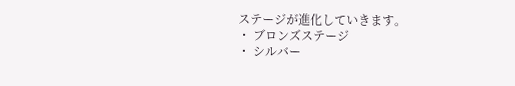ステージが進化していきます。
・ ブロンズステージ
・ シルバー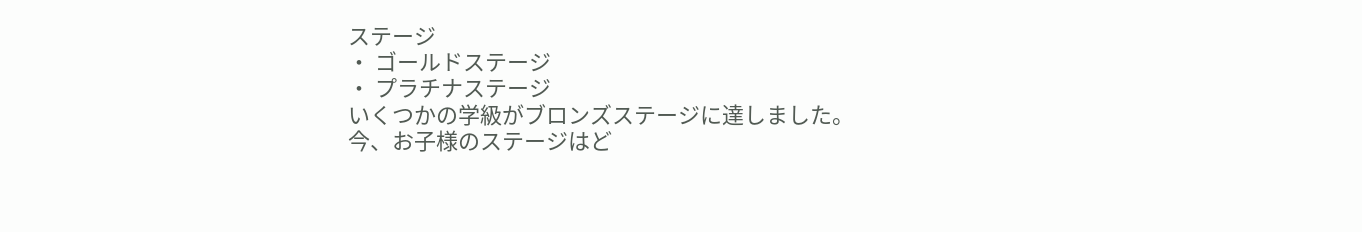ステージ
・ ゴールドステージ
・ プラチナステージ
いくつかの学級がブロンズステージに達しました。
今、お子様のステージはど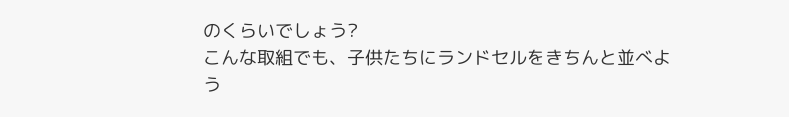のくらいでしょう?
こんな取組でも、子供たちにランドセルをきちんと並べよう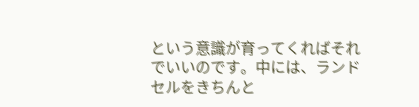という意識が育ってくればそれでいいのです。中には、ランドセルをきちんと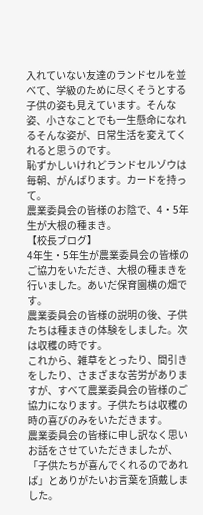入れていない友達のランドセルを並べて、学級のために尽くそうとする子供の姿も見えています。そんな姿、小さなことでも一生懸命になれるそんな姿が、日常生活を変えてくれると思うのです。
恥ずかしいけれどランドセルゾウは毎朝、がんばります。カードを持って。
農業委員会の皆様のお陰で、4・5年生が大根の種まき。
【校長ブログ】
4年生・5年生が農業委員会の皆様のご協力をいただき、大根の種まきを行いました。あいだ保育園横の畑です。
農業委員会の皆様の説明の後、子供たちは種まきの体験をしました。次は収穫の時です。
これから、雑草をとったり、間引きをしたり、さまざまな苦労がありますが、すべて農業委員会の皆様のご協力になります。子供たちは収穫の時の喜びのみをいただきます。
農業委員会の皆様に申し訳なく思いお話をさせていただきましたが、「子供たちが喜んでくれるのであれば」とありがたいお言葉を頂戴しました。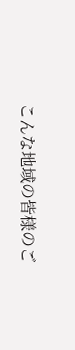こんな地域の皆様のご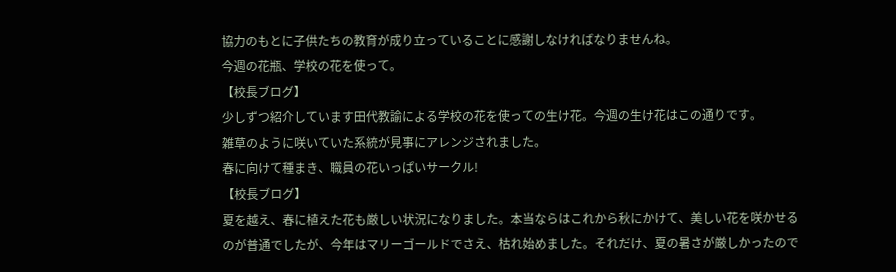協力のもとに子供たちの教育が成り立っていることに感謝しなければなりませんね。
今週の花瓶、学校の花を使って。
【校長ブログ】
少しずつ紹介しています田代教諭による学校の花を使っての生け花。今週の生け花はこの通りです。
雑草のように咲いていた系統が見事にアレンジされました。
春に向けて種まき、職員の花いっぱいサークル!
【校長ブログ】
夏を越え、春に植えた花も厳しい状況になりました。本当ならはこれから秋にかけて、美しい花を咲かせるのが普通でしたが、今年はマリーゴールドでさえ、枯れ始めました。それだけ、夏の暑さが厳しかったので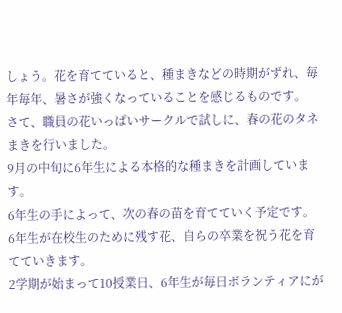しょう。花を育てていると、種まきなどの時期がずれ、毎年毎年、暑さが強くなっていることを感じるものです。
さて、職員の花いっぱいサークルで試しに、春の花のタネまきを行いました。
9月の中旬に6年生による本格的な種まきを計画しています。
6年生の手によって、次の春の苗を育てていく予定です。
6年生が在校生のために残す花、自らの卒業を祝う花を育てていきます。
2学期が始まって10授業日、6年生が毎日ボランティアにが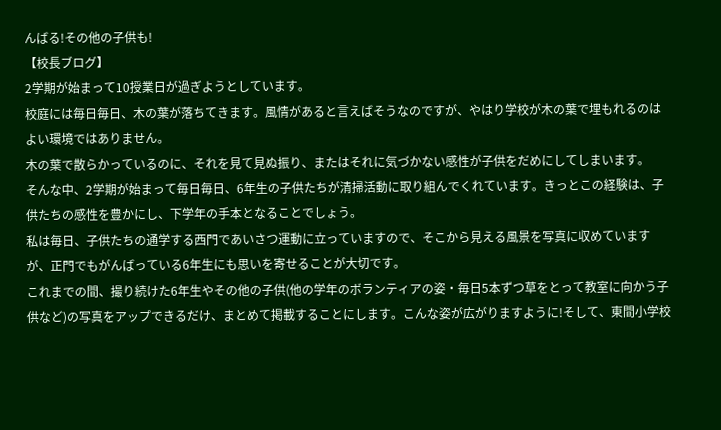んばる!その他の子供も!
【校長ブログ】
2学期が始まって10授業日が過ぎようとしています。
校庭には毎日毎日、木の葉が落ちてきます。風情があると言えばそうなのですが、やはり学校が木の葉で埋もれるのはよい環境ではありません。
木の葉で散らかっているのに、それを見て見ぬ振り、またはそれに気づかない感性が子供をだめにしてしまいます。
そんな中、2学期が始まって毎日毎日、6年生の子供たちが清掃活動に取り組んでくれています。きっとこの経験は、子供たちの感性を豊かにし、下学年の手本となることでしょう。
私は毎日、子供たちの通学する西門であいさつ運動に立っていますので、そこから見える風景を写真に収めていますが、正門でもがんばっている6年生にも思いを寄せることが大切です。
これまでの間、撮り続けた6年生やその他の子供(他の学年のボランティアの姿・毎日5本ずつ草をとって教室に向かう子供など)の写真をアップできるだけ、まとめて掲載することにします。こんな姿が広がりますように!そして、東間小学校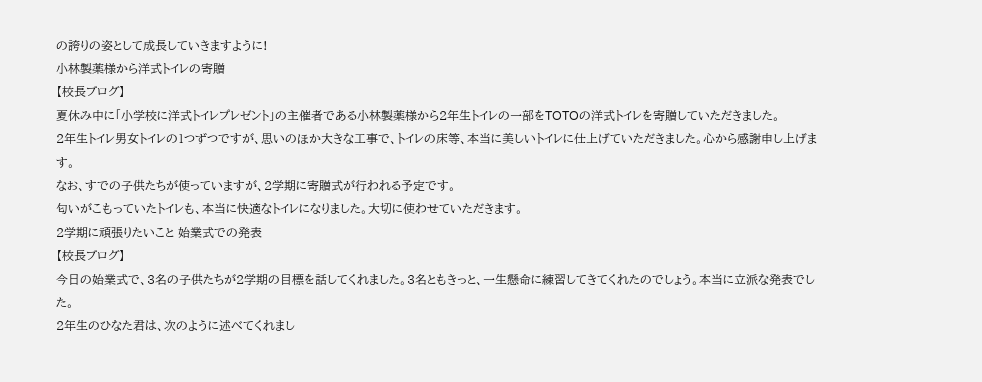の誇りの姿として成長していきますように!
小林製薬様から洋式トイレの寄贈
【校長ブログ】
夏休み中に「小学校に洋式トイレプレゼント」の主催者である小林製薬様から2年生トイレの一部をTOTOの洋式トイレを寄贈していただきました。
2年生トイレ男女トイレの1つずつですが、思いのほか大きな工事で、トイレの床等、本当に美しいトイレに仕上げていただきました。心から感謝申し上げます。
なお、すでの子供たちが使っていますが、2学期に寄贈式が行われる予定です。
匂いがこもっていたトイレも、本当に快適なトイレになりました。大切に使わせていただきます。
2学期に頑張りたいこと 始業式での発表
【校長ブログ】
今日の始業式で、3名の子供たちが2学期の目標を話してくれました。3名ともきっと、一生懸命に練習してきてくれたのでしょう。本当に立派な発表でした。
2年生のひなた君は、次のように述べてくれまし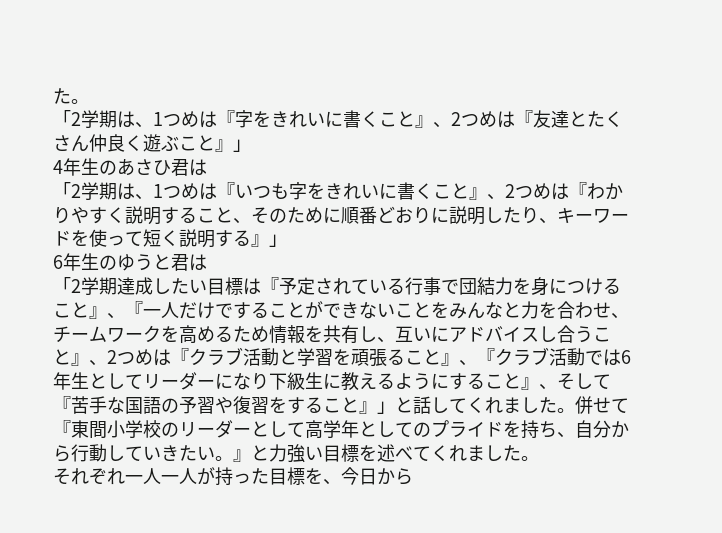た。
「2学期は、1つめは『字をきれいに書くこと』、2つめは『友達とたくさん仲良く遊ぶこと』」
4年生のあさひ君は
「2学期は、1つめは『いつも字をきれいに書くこと』、2つめは『わかりやすく説明すること、そのために順番どおりに説明したり、キーワードを使って短く説明する』」
6年生のゆうと君は
「2学期達成したい目標は『予定されている行事で団結力を身につけること』、『一人だけですることができないことをみんなと力を合わせ、チームワークを高めるため情報を共有し、互いにアドバイスし合うこと』、2つめは『クラブ活動と学習を頑張ること』、『クラブ活動では6年生としてリーダーになり下級生に教えるようにすること』、そして『苦手な国語の予習や復習をすること』」と話してくれました。併せて『東間小学校のリーダーとして高学年としてのプライドを持ち、自分から行動していきたい。』と力強い目標を述べてくれました。
それぞれ一人一人が持った目標を、今日から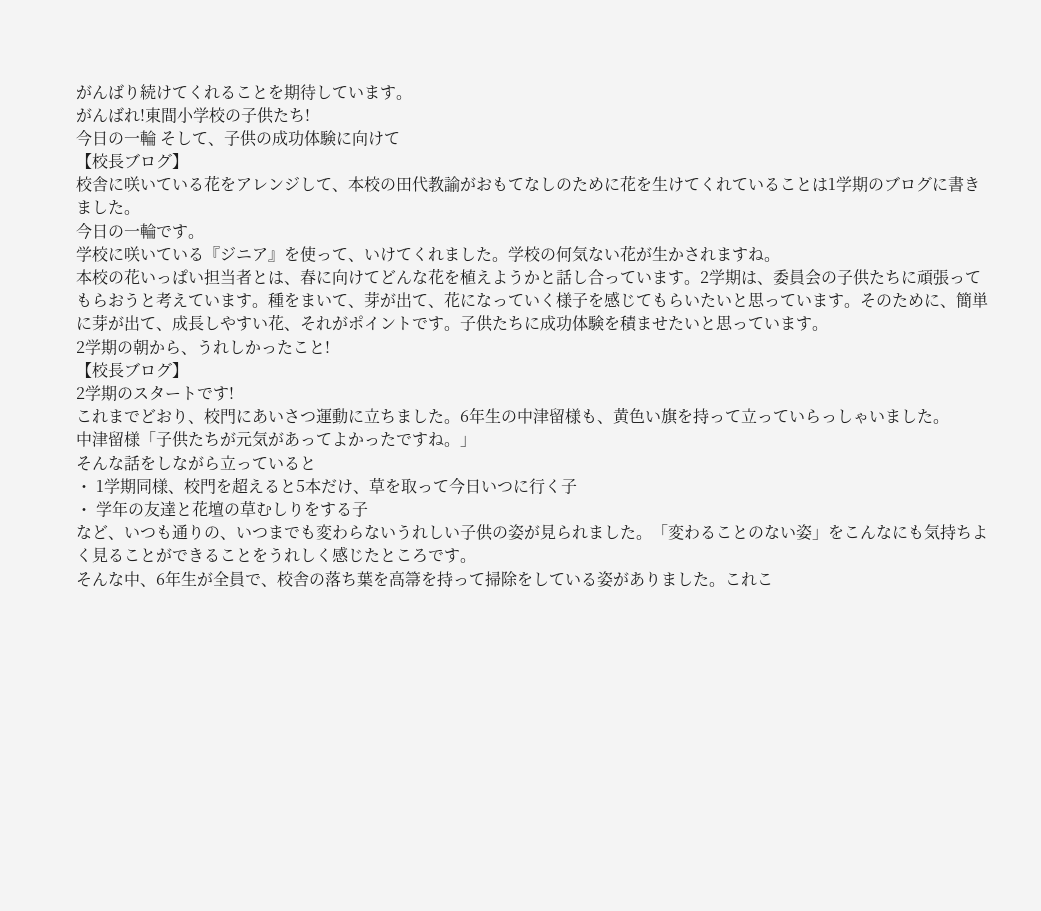がんばり続けてくれることを期待しています。
がんばれ!東間小学校の子供たち!
今日の一輪 そして、子供の成功体験に向けて
【校長ブログ】
校舎に咲いている花をアレンジして、本校の田代教諭がおもてなしのために花を生けてくれていることは1学期のブログに書きました。
今日の一輪です。
学校に咲いている『ジニア』を使って、いけてくれました。学校の何気ない花が生かされますね。
本校の花いっぱい担当者とは、春に向けてどんな花を植えようかと話し合っています。2学期は、委員会の子供たちに頑張ってもらおうと考えています。種をまいて、芽が出て、花になっていく様子を感じてもらいたいと思っています。そのために、簡単に芽が出て、成長しやすい花、それがポイントです。子供たちに成功体験を積ませたいと思っています。
2学期の朝から、うれしかったこと!
【校長ブログ】
2学期のスタートです!
これまでどおり、校門にあいさつ運動に立ちました。6年生の中津留様も、黄色い旗を持って立っていらっしゃいました。
中津留様「子供たちが元気があってよかったですね。」
そんな話をしながら立っていると
・ 1学期同様、校門を超えると5本だけ、草を取って今日いつに行く子
・ 学年の友達と花壇の草むしりをする子
など、いつも通りの、いつまでも変わらないうれしい子供の姿が見られました。「変わることのない姿」をこんなにも気持ちよく見ることができることをうれしく感じたところです。
そんな中、6年生が全員で、校舎の落ち葉を高箒を持って掃除をしている姿がありました。これこ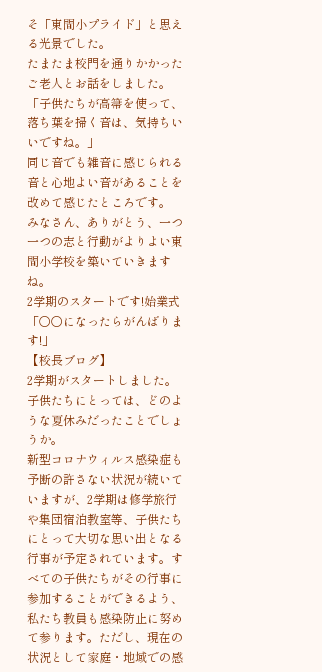そ「東間小プライド」と思える光景でした。
たまたま校門を通りかかったご老人とお話をしました。
「子供たちが高箒を使って、落ち葉を掃く音は、気持ちいいですね。」
同じ音でも雑音に感じられる音と心地よい音があることを改めて感じたところです。
みなさん、ありがとう、一つ一つの志と行動がよりよい東間小学校を築いていきますね。
2学期のスタートです!始業式 「○○になったらがんばります!」
【校長ブログ】
2学期がスタートしました。
子供たちにとっては、どのような夏休みだったことでしょうか。
新型コロナウィルス感染症も予断の許さない状況が続いていますが、2学期は修学旅行や集団宿泊教室等、子供たちにとって大切な思い出となる行事が予定されています。すべての子供たちがその行事に参加することができるよう、私たち教員も感染防止に努めて参ります。ただし、現在の状況として家庭・地域での感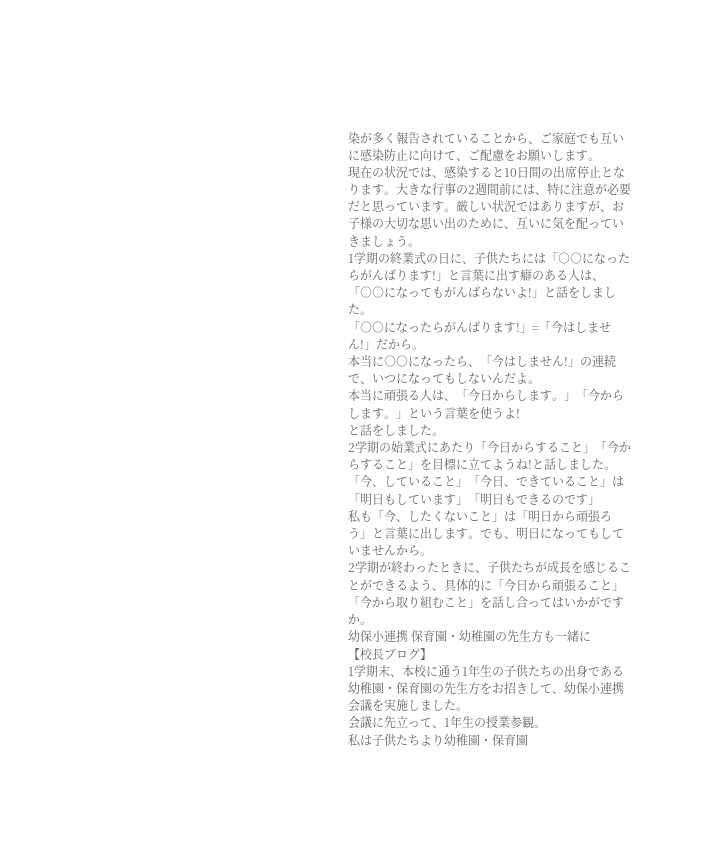染が多く報告されていることから、ご家庭でも互いに感染防止に向けて、ご配慮をお願いします。
現在の状況では、感染すると10日間の出席停止となります。大きな行事の2週間前には、特に注意が必要だと思っています。厳しい状況ではありますが、お子様の大切な思い出のために、互いに気を配っていきましょう。
1学期の終業式の日に、子供たちには「○○になったらがんばります!」と言葉に出す癖のある人は、「○○になってもがんばらないよ!」と話をしました。
「○○になったらがんばります!」=「今はしません!」だから。
本当に○○になったら、「今はしません!」の連続で、いつになってもしないんだよ。
本当に頑張る人は、「今日からします。」「今からします。」という言葉を使うよ!
と話をしました。
2学期の始業式にあたり「今日からすること」「今からすること」を目標に立てようね!と話しました。「今、していること」「今日、できていること」は「明日もしています」「明日もできるのです」
私も「今、したくないこと」は「明日から頑張ろう」と言葉に出します。でも、明日になってもしていませんから。
2学期が終わったときに、子供たちが成長を感じることができるよう、具体的に「今日から頑張ること」「今から取り組むこと」を話し合ってはいかがですか。
幼保小連携 保育園・幼稚園の先生方も一緒に
【校長ブログ】
1学期末、本校に通う1年生の子供たちの出身である幼稚園・保育園の先生方をお招きして、幼保小連携会議を実施しました。
会議に先立って、1年生の授業参観。
私は子供たちより幼稚園・保育園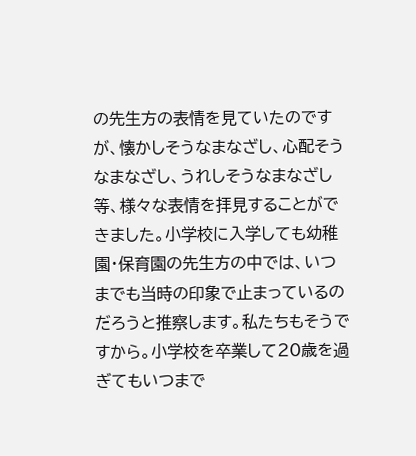の先生方の表情を見ていたのですが、懐かしそうなまなざし、心配そうなまなざし、うれしそうなまなざし等、様々な表情を拝見することができました。小学校に入学しても幼稚園・保育園の先生方の中では、いつまでも当時の印象で止まっているのだろうと推察します。私たちもそうですから。小学校を卒業して20歳を過ぎてもいつまで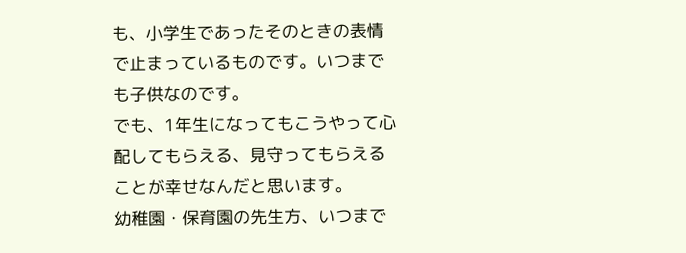も、小学生であったそのときの表情で止まっているものです。いつまでも子供なのです。
でも、1年生になってもこうやって心配してもらえる、見守ってもらえることが幸せなんだと思います。
幼稚園・保育園の先生方、いつまで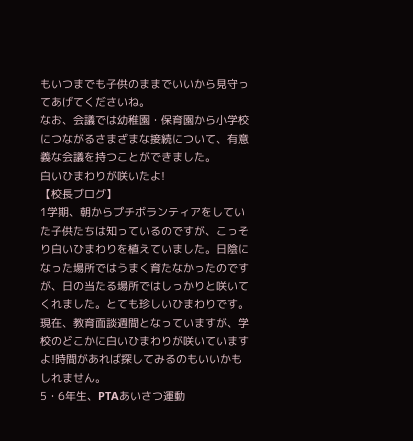もいつまでも子供のままでいいから見守ってあげてくださいね。
なお、会議では幼稚園・保育園から小学校につながるさまざまな接続について、有意義な会議を持つことができました。
白いひまわりが咲いたよ!
【校長ブログ】
1学期、朝からプチボランティアをしていた子供たちは知っているのですが、こっそり白いひまわりを植えていました。日陰になった場所ではうまく育たなかったのですが、日の当たる場所ではしっかりと咲いてくれました。とても珍しいひまわりです。
現在、教育面談週間となっていますが、学校のどこかに白いひまわりが咲いていますよ!時間があれば探してみるのもいいかもしれません。
5・6年生、PTAあいさつ運動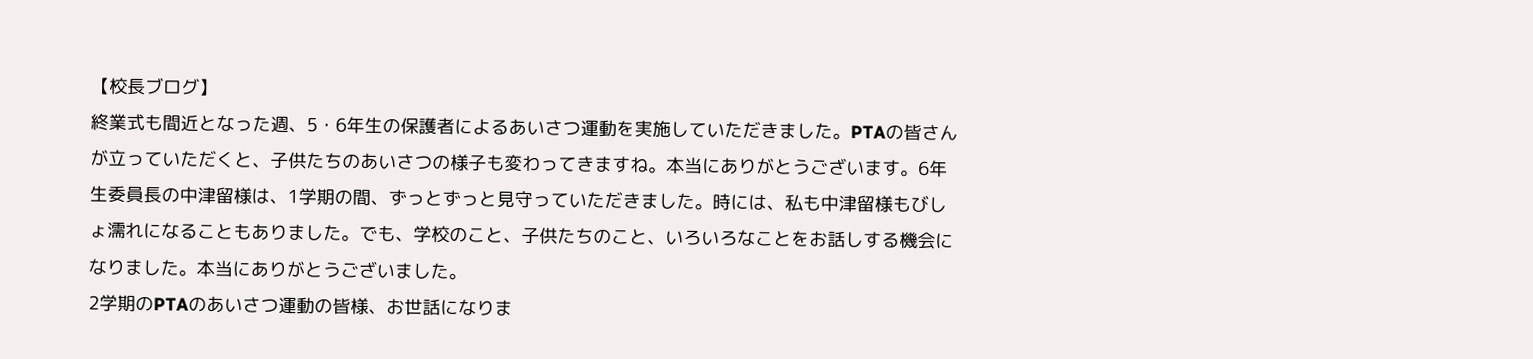【校長ブログ】
終業式も間近となった週、5・6年生の保護者によるあいさつ運動を実施していただきました。PTAの皆さんが立っていただくと、子供たちのあいさつの様子も変わってきますね。本当にありがとうございます。6年生委員長の中津留様は、1学期の間、ずっとずっと見守っていただきました。時には、私も中津留様もびしょ濡れになることもありました。でも、学校のこと、子供たちのこと、いろいろなことをお話しする機会になりました。本当にありがとうございました。
2学期のPTAのあいさつ運動の皆様、お世話になりま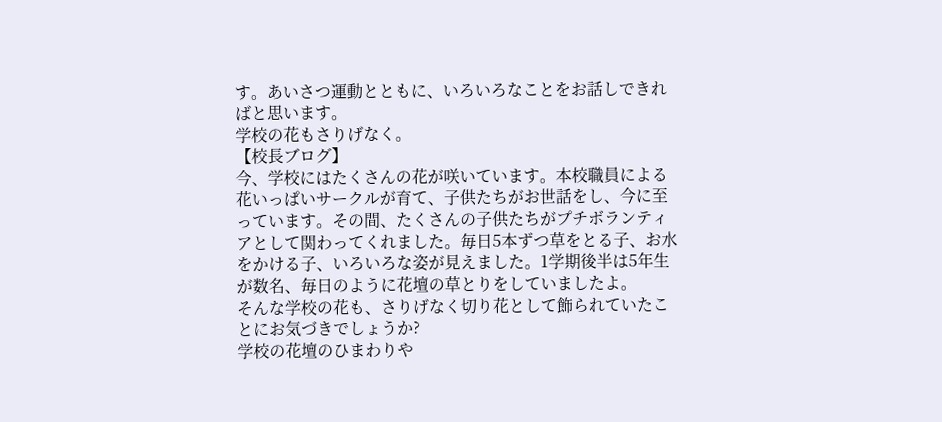す。あいさつ運動とともに、いろいろなことをお話しできればと思います。
学校の花もさりげなく。
【校長ブログ】
今、学校にはたくさんの花が咲いています。本校職員による花いっぱいサークルが育て、子供たちがお世話をし、今に至っています。その間、たくさんの子供たちがプチボランティアとして関わってくれました。毎日5本ずつ草をとる子、お水をかける子、いろいろな姿が見えました。1学期後半は5年生が数名、毎日のように花壇の草とりをしていましたよ。
そんな学校の花も、さりげなく切り花として飾られていたことにお気づきでしょうか?
学校の花壇のひまわりや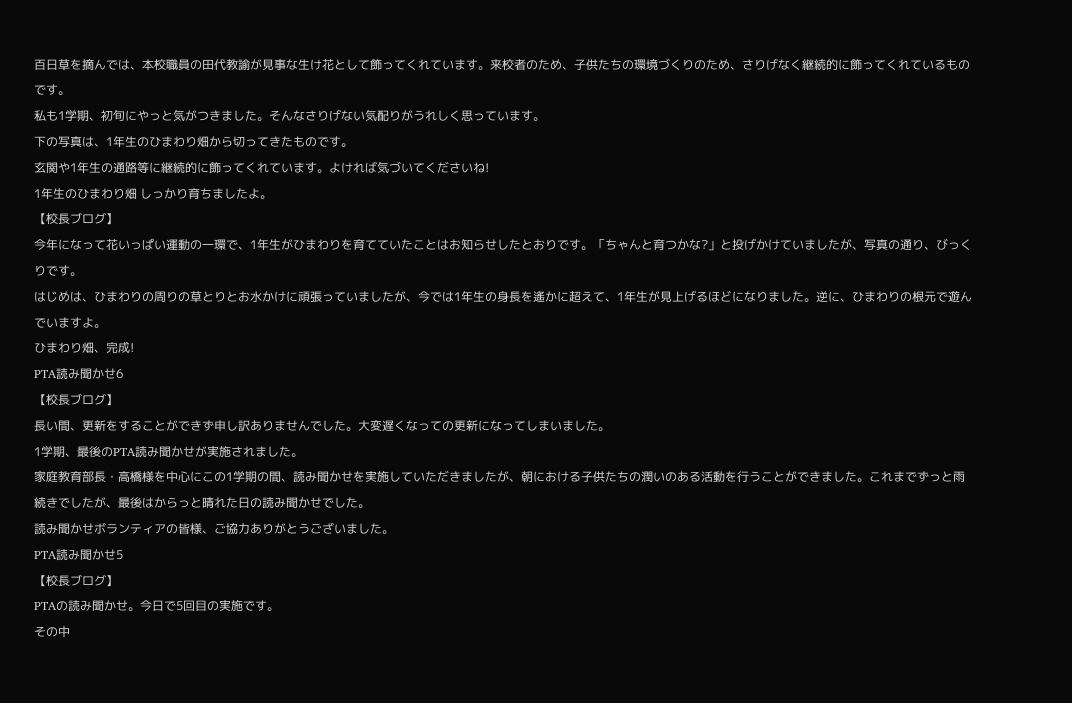百日草を摘んでは、本校職員の田代教諭が見事な生け花として飾ってくれています。来校者のため、子供たちの環境づくりのため、さりげなく継続的に飾ってくれているものです。
私も1学期、初旬にやっと気がつきました。そんなさりげない気配りがうれしく思っています。
下の写真は、1年生のひまわり畑から切ってきたものです。
玄関や1年生の通路等に継続的に飾ってくれています。よければ気づいてくださいね!
1年生のひまわり畑 しっかり育ちましたよ。
【校長ブログ】
今年になって花いっぱい運動の一環で、1年生がひまわりを育てていたことはお知らせしたとおりです。「ちゃんと育つかな?」と投げかけていましたが、写真の通り、びっくりです。
はじめは、ひまわりの周りの草とりとお水かけに頑張っていましたが、今では1年生の身長を遙かに超えて、1年生が見上げるほどになりました。逆に、ひまわりの根元で遊んでいますよ。
ひまわり畑、完成!
PTA読み聞かせ6
【校長ブログ】
長い間、更新をすることができず申し訳ありませんでした。大変遅くなっての更新になってしまいました。
1学期、最後のPTA読み聞かせが実施されました。
家庭教育部長・高橋様を中心にこの1学期の間、読み聞かせを実施していただきましたが、朝における子供たちの潤いのある活動を行うことができました。これまでずっと雨続きでしたが、最後はからっと晴れた日の読み聞かせでした。
読み聞かせボランティアの皆様、ご協力ありがとうございました。
PTA読み聞かせ5
【校長ブログ】
PTAの読み聞かせ。今日で5回目の実施です。
その中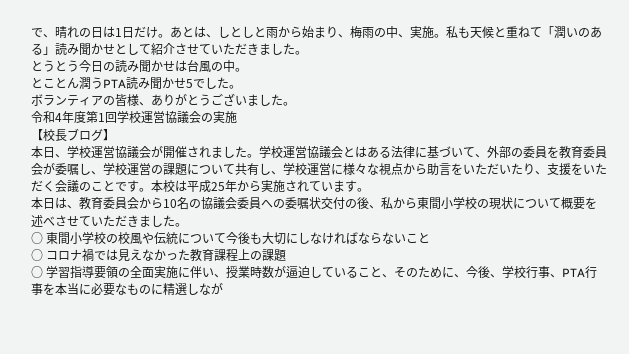で、晴れの日は1日だけ。あとは、しとしと雨から始まり、梅雨の中、実施。私も天候と重ねて「潤いのある」読み聞かせとして紹介させていただきました。
とうとう今日の読み聞かせは台風の中。
とことん潤うPTA読み聞かせ5でした。
ボランティアの皆様、ありがとうございました。
令和4年度第1回学校運営協議会の実施
【校長ブログ】
本日、学校運営協議会が開催されました。学校運営協議会とはある法律に基づいて、外部の委員を教育委員会が委嘱し、学校運営の課題について共有し、学校運営に様々な視点から助言をいただいたり、支援をいただく会議のことです。本校は平成25年から実施されています。
本日は、教育委員会から10名の協議会委員への委嘱状交付の後、私から東間小学校の現状について概要を述べさせていただきました。
○ 東間小学校の校風や伝統について今後も大切にしなければならないこと
○ コロナ禍では見えなかった教育課程上の課題
○ 学習指導要領の全面実施に伴い、授業時数が逼迫していること、そのために、今後、学校行事、PTA行事を本当に必要なものに精選しなが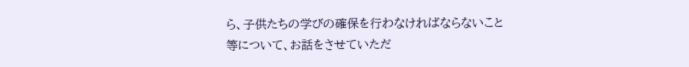ら、子供たちの学びの確保を行わなければならないこと
等について、お話をさせていただ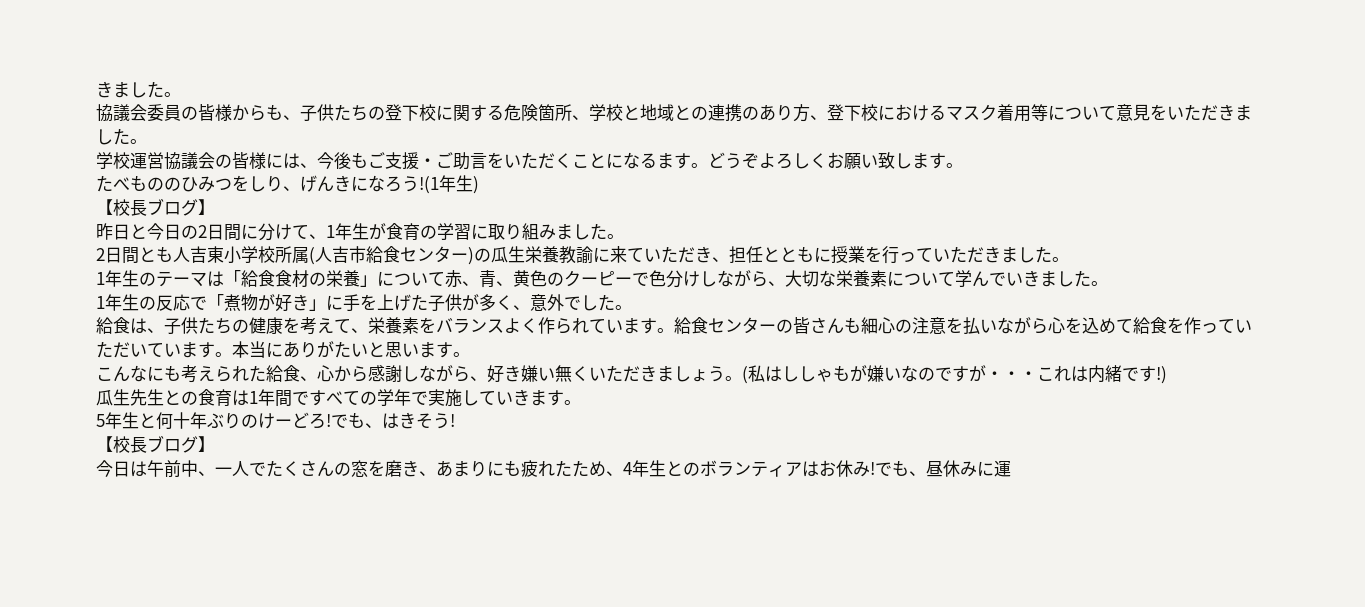きました。
協議会委員の皆様からも、子供たちの登下校に関する危険箇所、学校と地域との連携のあり方、登下校におけるマスク着用等について意見をいただきました。
学校運営協議会の皆様には、今後もご支援・ご助言をいただくことになるます。どうぞよろしくお願い致します。
たべもののひみつをしり、げんきになろう!(1年生)
【校長ブログ】
昨日と今日の2日間に分けて、1年生が食育の学習に取り組みました。
2日間とも人吉東小学校所属(人吉市給食センター)の瓜生栄養教諭に来ていただき、担任とともに授業を行っていただきました。
1年生のテーマは「給食食材の栄養」について赤、青、黄色のクーピーで色分けしながら、大切な栄養素について学んでいきました。
1年生の反応で「煮物が好き」に手を上げた子供が多く、意外でした。
給食は、子供たちの健康を考えて、栄養素をバランスよく作られています。給食センターの皆さんも細心の注意を払いながら心を込めて給食を作っていただいています。本当にありがたいと思います。
こんなにも考えられた給食、心から感謝しながら、好き嫌い無くいただきましょう。(私はししゃもが嫌いなのですが・・・これは内緒です!)
瓜生先生との食育は1年間ですべての学年で実施していきます。
5年生と何十年ぶりのけーどろ!でも、はきそう!
【校長ブログ】
今日は午前中、一人でたくさんの窓を磨き、あまりにも疲れたため、4年生とのボランティアはお休み!でも、昼休みに運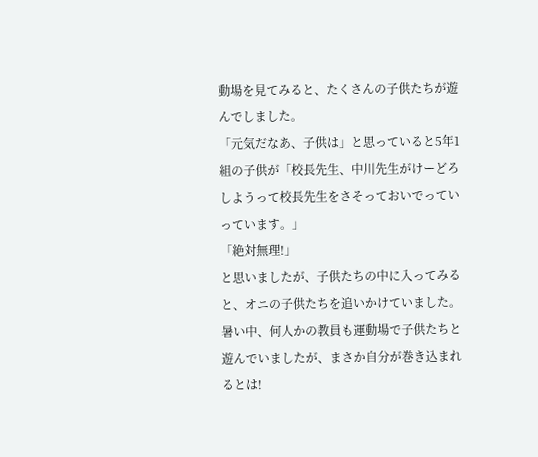動場を見てみると、たくさんの子供たちが遊んでしました。
「元気だなあ、子供は」と思っていると5年1組の子供が「校長先生、中川先生がけーどろしようって校長先生をさそっておいでっていっています。」
「絶対無理!」
と思いましたが、子供たちの中に入ってみると、オニの子供たちを追いかけていました。
暑い中、何人かの教員も運動場で子供たちと遊んでいましたが、まさか自分が巻き込まれるとは!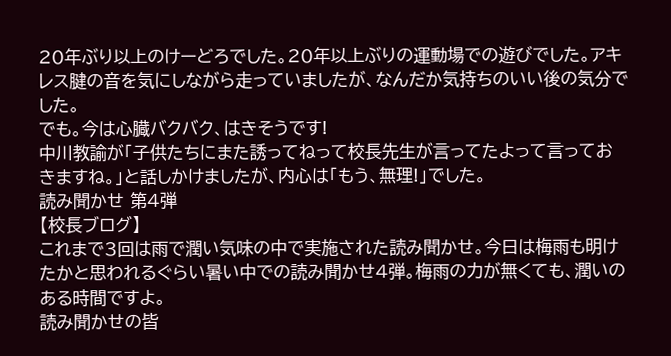20年ぶり以上のけーどろでした。20年以上ぶりの運動場での遊びでした。アキレス腱の音を気にしながら走っていましたが、なんだか気持ちのいい後の気分でした。
でも。今は心臓バクバク、はきそうです!
中川教諭が「子供たちにまた誘ってねって校長先生が言ってたよって言っておきますね。」と話しかけましたが、内心は「もう、無理!」でした。
読み聞かせ 第4弾
【校長ブログ】
これまで3回は雨で潤い気味の中で実施された読み聞かせ。今日は梅雨も明けたかと思われるぐらい暑い中での読み聞かせ4弾。梅雨の力が無くても、潤いのある時間ですよ。
読み聞かせの皆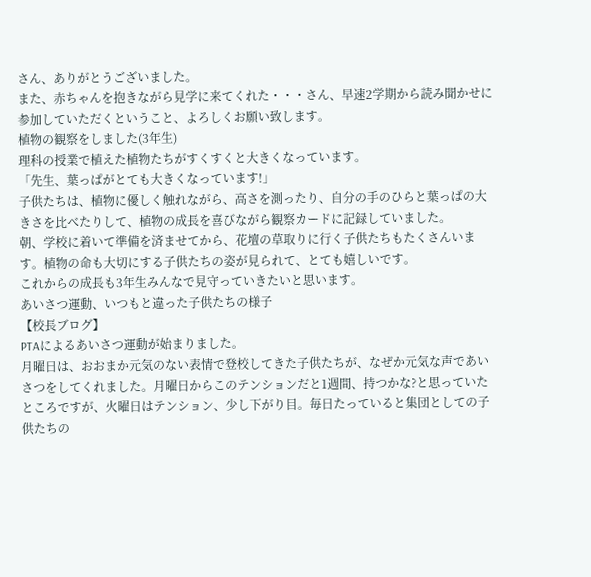さん、ありがとうございました。
また、赤ちゃんを抱きながら見学に来てくれた・・・さん、早速2学期から読み聞かせに参加していただくということ、よろしくお願い致します。
植物の観察をしました(3年生)
理科の授業で植えた植物たちがすくすくと大きくなっています。
「先生、葉っぱがとても大きくなっています!」
子供たちは、植物に優しく触れながら、高さを測ったり、自分の手のひらと葉っぱの大きさを比べたりして、植物の成長を喜びながら観察カードに記録していました。
朝、学校に着いて準備を済ませてから、花壇の草取りに行く子供たちもたくさんいます。植物の命も大切にする子供たちの姿が見られて、とても嬉しいです。
これからの成長も3年生みんなで見守っていきたいと思います。
あいさつ運動、いつもと違った子供たちの様子
【校長ブログ】
PTAによるあいさつ運動が始まりました。
月曜日は、おおまか元気のない表情で登校してきた子供たちが、なぜか元気な声であいさつをしてくれました。月曜日からこのテンションだと1週間、持つかな?と思っていたところですが、火曜日はテンション、少し下がり目。毎日たっていると集団としての子供たちの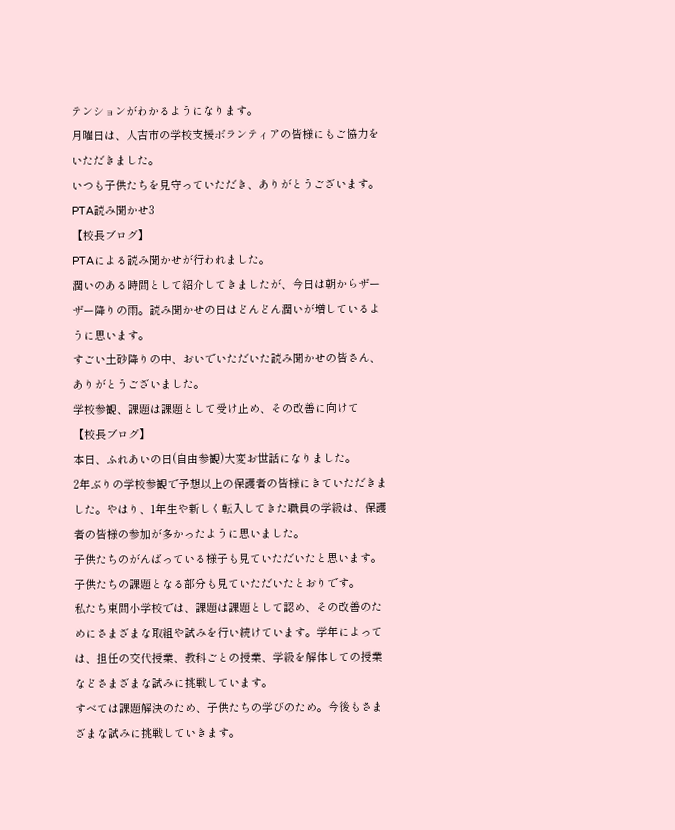テンションがわかるようになります。
月曜日は、人吉市の学校支援ボランティアの皆様にもご協力をいただきました。
いつも子供たちを見守っていただき、ありがとうございます。
PTA読み聞かせ3
【校長ブログ】
PTAによる読み聞かせが行われました。
潤いのある時間として紹介してきましたが、今日は朝からザーザー降りの雨。読み聞かせの日はどんどん潤いが増しているように思います。
すごい土砂降りの中、おいでいただいた読み聞かせの皆さん、ありがとうございました。
学校参観、課題は課題として受け止め、その改善に向けて
【校長ブログ】
本日、ふれあいの日(自由参観)大変お世話になりました。
2年ぶりの学校参観で予想以上の保護者の皆様にきていただきました。やはり、1年生や新しく転入してきた職員の学級は、保護者の皆様の参加が多かったように思いました。
子供たちのがんばっている様子も見ていただいたと思います。
子供たちの課題となる部分も見ていただいたとおりです。
私たち東間小学校では、課題は課題として認め、その改善のためにさまざまな取組や試みを行い続けています。学年によっては、担任の交代授業、教科ごとの授業、学級を解体しての授業などさまざまな試みに挑戦しています。
すべては課題解決のため、子供たちの学びのため。今後もさまざまな試みに挑戦していきます。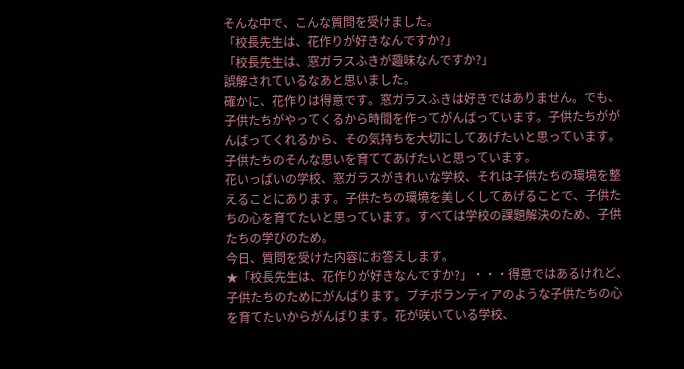そんな中で、こんな質問を受けました。
「校長先生は、花作りが好きなんですか?」
「校長先生は、窓ガラスふきが趣味なんですか?」
誤解されているなあと思いました。
確かに、花作りは得意です。窓ガラスふきは好きではありません。でも、子供たちがやってくるから時間を作ってがんばっています。子供たちががんばってくれるから、その気持ちを大切にしてあげたいと思っています。子供たちのそんな思いを育ててあげたいと思っています。
花いっぱいの学校、窓ガラスがきれいな学校、それは子供たちの環境を整えることにあります。子供たちの環境を美しくしてあげることで、子供たちの心を育てたいと思っています。すべては学校の課題解決のため、子供たちの学びのため。
今日、質問を受けた内容にお答えします。
★「校長先生は、花作りが好きなんですか?」・・・得意ではあるけれど、子供たちのためにがんばります。プチボランティアのような子供たちの心を育てたいからがんばります。花が咲いている学校、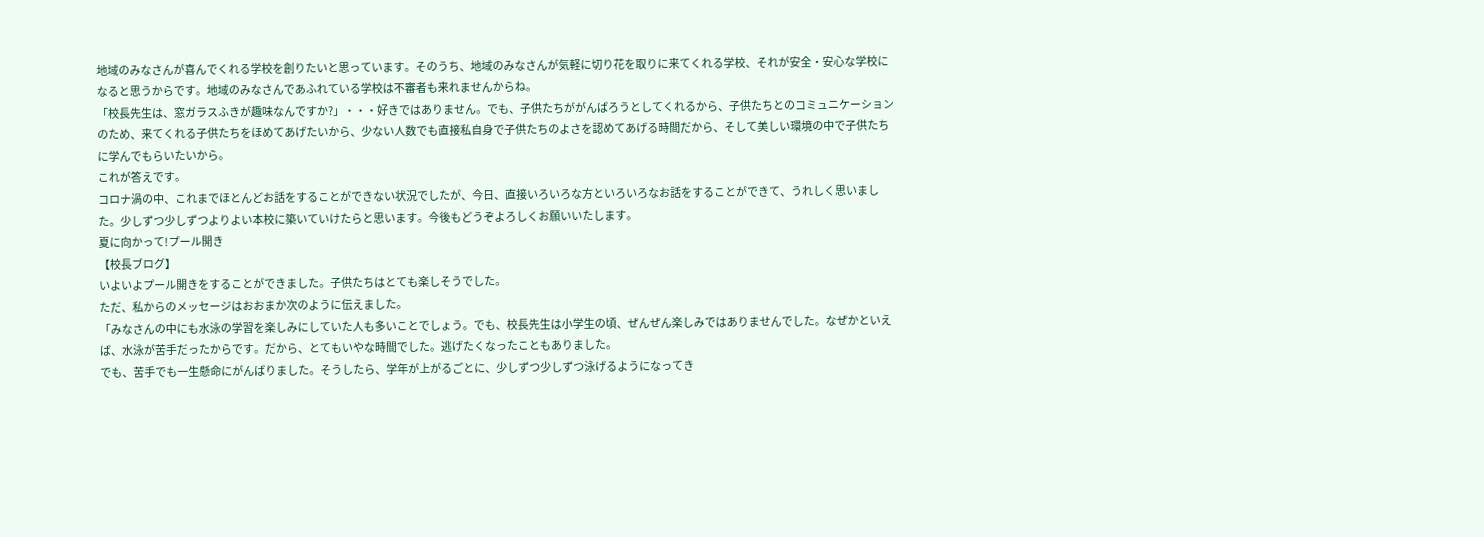地域のみなさんが喜んでくれる学校を創りたいと思っています。そのうち、地域のみなさんが気軽に切り花を取りに来てくれる学校、それが安全・安心な学校になると思うからです。地域のみなさんであふれている学校は不審者も来れませんからね。
「校長先生は、窓ガラスふきが趣味なんですか?」・・・好きではありません。でも、子供たちががんばろうとしてくれるから、子供たちとのコミュニケーションのため、来てくれる子供たちをほめてあげたいから、少ない人数でも直接私自身で子供たちのよさを認めてあげる時間だから、そして美しい環境の中で子供たちに学んでもらいたいから。
これが答えです。
コロナ渦の中、これまでほとんどお話をすることができない状況でしたが、今日、直接いろいろな方といろいろなお話をすることができて、うれしく思いました。少しずつ少しずつよりよい本校に築いていけたらと思います。今後もどうぞよろしくお願いいたします。
夏に向かって!プール開き
【校長ブログ】
いよいよプール開きをすることができました。子供たちはとても楽しそうでした。
ただ、私からのメッセージはおおまか次のように伝えました。
「みなさんの中にも水泳の学習を楽しみにしていた人も多いことでしょう。でも、校長先生は小学生の頃、ぜんぜん楽しみではありませんでした。なぜかといえば、水泳が苦手だったからです。だから、とてもいやな時間でした。逃げたくなったこともありました。
でも、苦手でも一生懸命にがんばりました。そうしたら、学年が上がるごとに、少しずつ少しずつ泳げるようになってき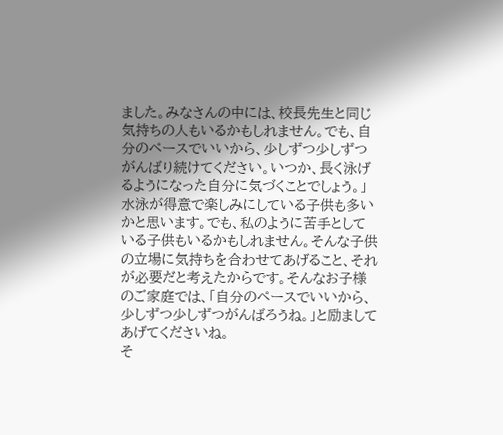ました。みなさんの中には、校長先生と同じ気持ちの人もいるかもしれません。でも、自分のペースでいいから、少しずつ少しずつがんばり続けてください。いつか、長く泳げるようになった自分に気づくことでしょう。」
水泳が得意で楽しみにしている子供も多いかと思います。でも、私のように苦手としている子供もいるかもしれません。そんな子供の立場に気持ちを合わせてあげること、それが必要だと考えたからです。そんなお子様のご家庭では、「自分のペースでいいから、少しずつ少しずつがんばろうね。」と励ましてあげてくださいね。
そ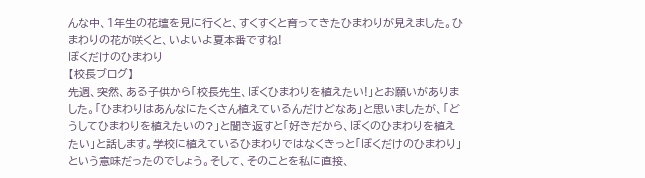んな中、1年生の花壇を見に行くと、すくすくと育ってきたひまわりが見えました。ひまわりの花が咲くと、いよいよ夏本番ですね!
ぼくだけのひまわり
【校長ブログ】
先週、突然、ある子供から「校長先生、ぼくひまわりを植えたい!」とお願いがありました。「ひまわりはあんなにたくさん植えているんだけどなあ」と思いましたが、「どうしてひまわりを植えたいの?」と聞き返すと「好きだから、ぼくのひまわりを植えたい」と話します。学校に植えているひまわりではなくきっと「ぼくだけのひまわり」という意味だったのでしょう。そして、そのことを私に直接、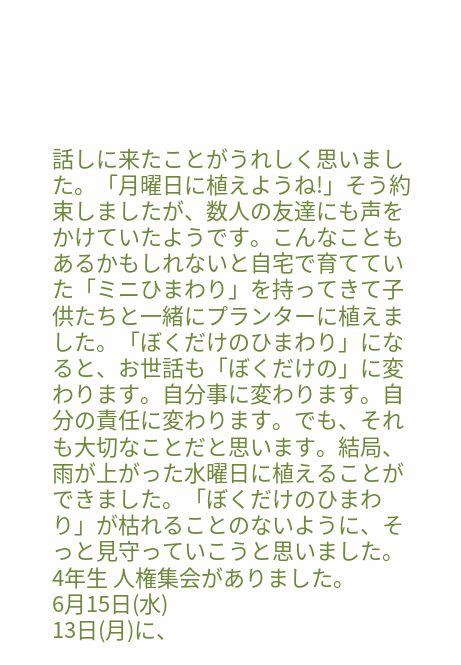話しに来たことがうれしく思いました。「月曜日に植えようね!」そう約束しましたが、数人の友達にも声をかけていたようです。こんなこともあるかもしれないと自宅で育てていた「ミニひまわり」を持ってきて子供たちと一緒にプランターに植えました。「ぼくだけのひまわり」になると、お世話も「ぼくだけの」に変わります。自分事に変わります。自分の責任に変わります。でも、それも大切なことだと思います。結局、雨が上がった水曜日に植えることができました。「ぼくだけのひまわり」が枯れることのないように、そっと見守っていこうと思いました。
4年生 人権集会がありました。
6月15日(水)
13日(月)に、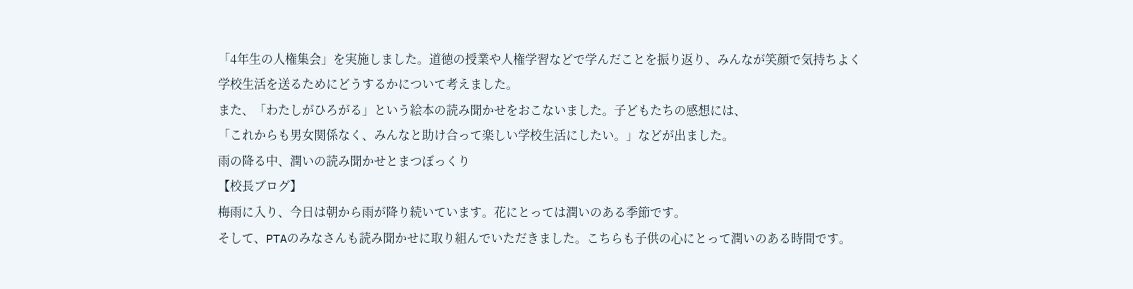「4年生の人権集会」を実施しました。道徳の授業や人権学習などで学んだことを振り返り、みんなが笑顔で気持ちよく学校生活を送るためにどうするかについて考えました。
また、「わたしがひろがる」という絵本の読み聞かせをおこないました。子どもたちの感想には、
「これからも男女関係なく、みんなと助け合って楽しい学校生活にしたい。」などが出ました。
雨の降る中、潤いの読み聞かせとまつぼっくり
【校長ブログ】
梅雨に入り、今日は朝から雨が降り続いています。花にとっては潤いのある季節です。
そして、PTAのみなさんも読み聞かせに取り組んでいただきました。こちらも子供の心にとって潤いのある時間です。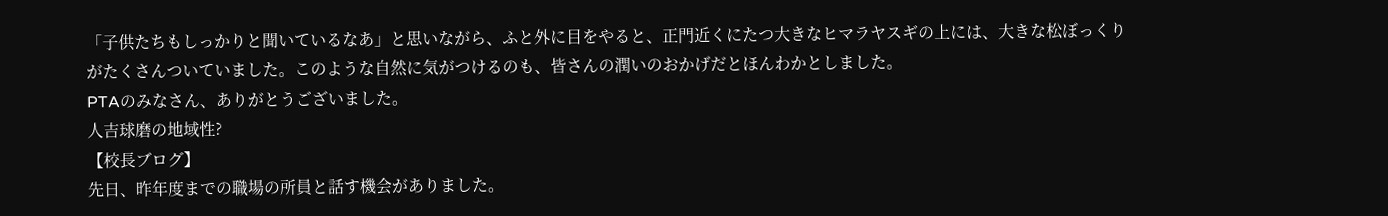「子供たちもしっかりと聞いているなあ」と思いながら、ふと外に目をやると、正門近くにたつ大きなヒマラヤスギの上には、大きな松ぼっくりがたくさんついていました。このような自然に気がつけるのも、皆さんの潤いのおかげだとほんわかとしました。
PTAのみなさん、ありがとうございました。
人吉球磨の地域性?
【校長ブログ】
先日、昨年度までの職場の所員と話す機会がありました。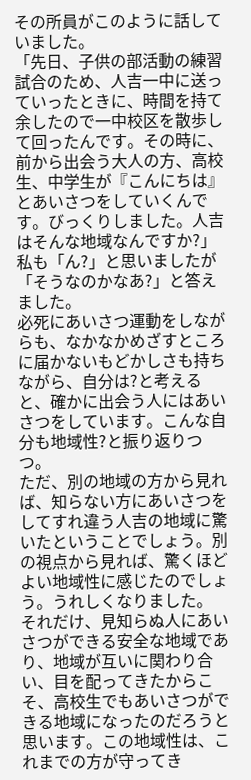その所員がこのように話していました。
「先日、子供の部活動の練習試合のため、人吉一中に送っていったときに、時間を持て余したので一中校区を散歩して回ったんです。その時に、前から出会う大人の方、高校生、中学生が『こんにちは』とあいさつをしていくんです。びっくりしました。人吉はそんな地域なんですか?」
私も「ん?」と思いましたが「そうなのかなあ?」と答えました。
必死にあいさつ運動をしながらも、なかなかめざすところに届かないもどかしさも持ちながら、自分は?と考えると、確かに出会う人にはあいさつをしています。こんな自分も地域性?と振り返りつつ。
ただ、別の地域の方から見れば、知らない方にあいさつをしてすれ違う人吉の地域に驚いたということでしょう。別の視点から見れば、驚くほどよい地域性に感じたのでしょう。うれしくなりました。
それだけ、見知らぬ人にあいさつができる安全な地域であり、地域が互いに関わり合い、目を配ってきたからこそ、高校生でもあいさつができる地域になったのだろうと思います。この地域性は、これまでの方が守ってき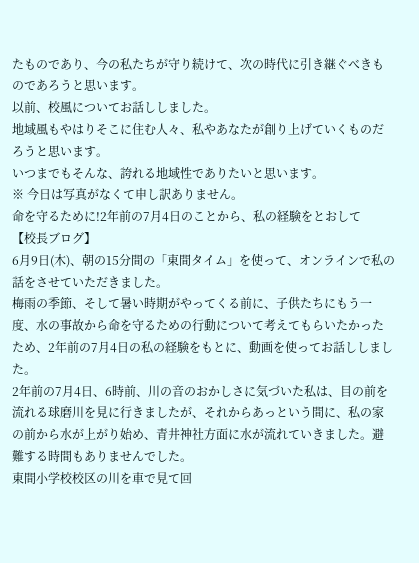たものであり、今の私たちが守り続けて、次の時代に引き継ぐべきものであろうと思います。
以前、校風についてお話ししました。
地域風もやはりそこに住む人々、私やあなたが創り上げていくものだろうと思います。
いつまでもそんな、誇れる地域性でありたいと思います。
※ 今日は写真がなくて申し訳ありません。
命を守るために!2年前の7月4日のことから、私の経験をとおして
【校長ブログ】
6月9日(木)、朝の15分間の「東間タイム」を使って、オンラインで私の話をさせていただきました。
梅雨の季節、そして暑い時期がやってくる前に、子供たちにもう一度、水の事故から命を守るための行動について考えてもらいたかったため、2年前の7月4日の私の経験をもとに、動画を使ってお話ししました。
2年前の7月4日、6時前、川の音のおかしさに気づいた私は、目の前を流れる球磨川を見に行きましたが、それからあっという間に、私の家の前から水が上がり始め、青井神社方面に水が流れていきました。避難する時間もありませんでした。
東間小学校校区の川を車で見て回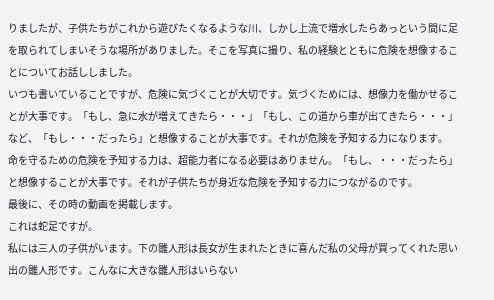りましたが、子供たちがこれから遊びたくなるような川、しかし上流で増水したらあっという間に足を取られてしまいそうな場所がありました。そこを写真に撮り、私の経験とともに危険を想像することについてお話ししました。
いつも書いていることですが、危険に気づくことが大切です。気づくためには、想像力を働かせることが大事です。「もし、急に水が増えてきたら・・・」「もし、この道から車が出てきたら・・・」など、「もし・・・だったら」と想像することが大事です。それが危険を予知する力になります。
命を守るための危険を予知する力は、超能力者になる必要はありません。「もし、・・・だったら」と想像することが大事です。それが子供たちが身近な危険を予知する力につながるのです。
最後に、その時の動画を掲載します。
これは蛇足ですが。
私には三人の子供がいます。下の雛人形は長女が生まれたときに喜んだ私の父母が買ってくれた思い出の雛人形です。こんなに大きな雛人形はいらない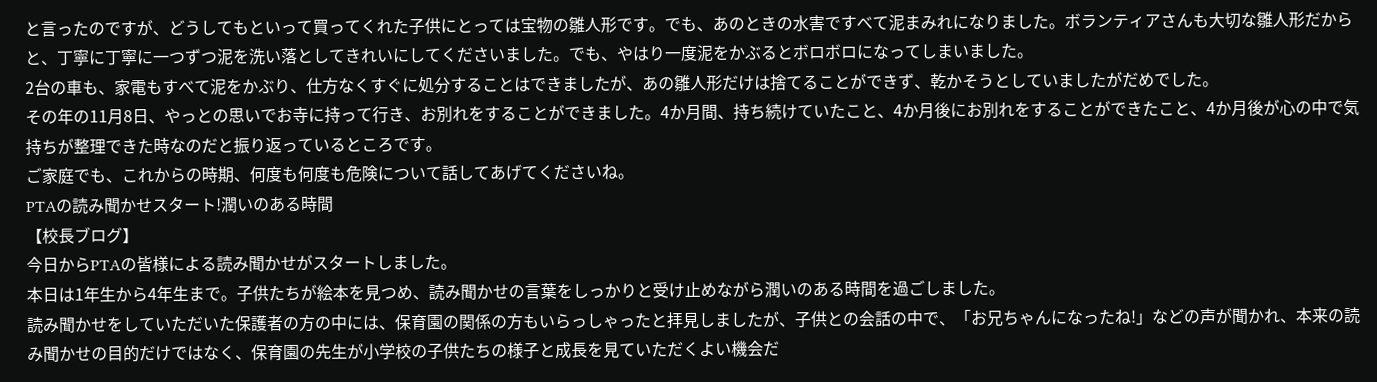と言ったのですが、どうしてもといって買ってくれた子供にとっては宝物の雛人形です。でも、あのときの水害ですべて泥まみれになりました。ボランティアさんも大切な雛人形だからと、丁寧に丁寧に一つずつ泥を洗い落としてきれいにしてくださいました。でも、やはり一度泥をかぶるとボロボロになってしまいました。
2台の車も、家電もすべて泥をかぶり、仕方なくすぐに処分することはできましたが、あの雛人形だけは捨てることができず、乾かそうとしていましたがだめでした。
その年の11月8日、やっとの思いでお寺に持って行き、お別れをすることができました。4か月間、持ち続けていたこと、4か月後にお別れをすることができたこと、4か月後が心の中で気持ちが整理できた時なのだと振り返っているところです。
ご家庭でも、これからの時期、何度も何度も危険について話してあげてくださいね。
PTAの読み聞かせスタート!潤いのある時間
【校長ブログ】
今日からPTAの皆様による読み聞かせがスタートしました。
本日は1年生から4年生まで。子供たちが絵本を見つめ、読み聞かせの言葉をしっかりと受け止めながら潤いのある時間を過ごしました。
読み聞かせをしていただいた保護者の方の中には、保育園の関係の方もいらっしゃったと拝見しましたが、子供との会話の中で、「お兄ちゃんになったね!」などの声が聞かれ、本来の読み聞かせの目的だけではなく、保育園の先生が小学校の子供たちの様子と成長を見ていただくよい機会だ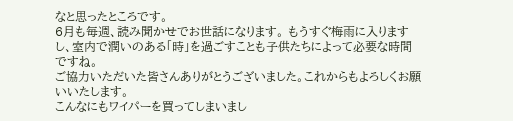なと思ったところです。
6月も毎週、読み聞かせでお世話になります。 もうすぐ梅雨に入りますし、室内で潤いのある「時」を過ごすことも子供たちによって必要な時間ですね。
ご協力いただいた皆さんありがとうございました。これからもよろしくお願いいたします。
こんなにもワイパーを買ってしまいまし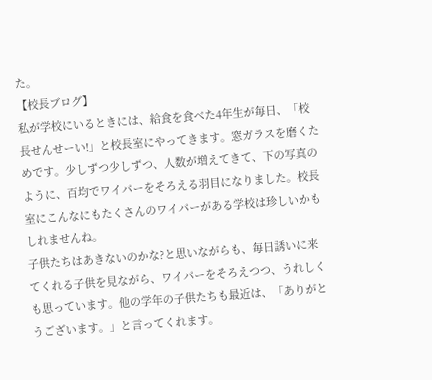た。
【校長ブログ】
私が学校にいるときには、給食を食べた4年生が毎日、「校長せんせーい!」と校長室にやってきます。窓ガラスを磨くためです。少しずつ少しずつ、人数が増えてきて、下の写真のように、百均でワイパーをそろえる羽目になりました。校長室にこんなにもたくさんのワイパーがある学校は珍しいかもしれませんね。
子供たちはあきないのかな?と思いながらも、毎日誘いに来てくれる子供を見ながら、ワイパーをそろえつつ、うれしくも思っています。他の学年の子供たちも最近は、「ありがとうございます。」と言ってくれます。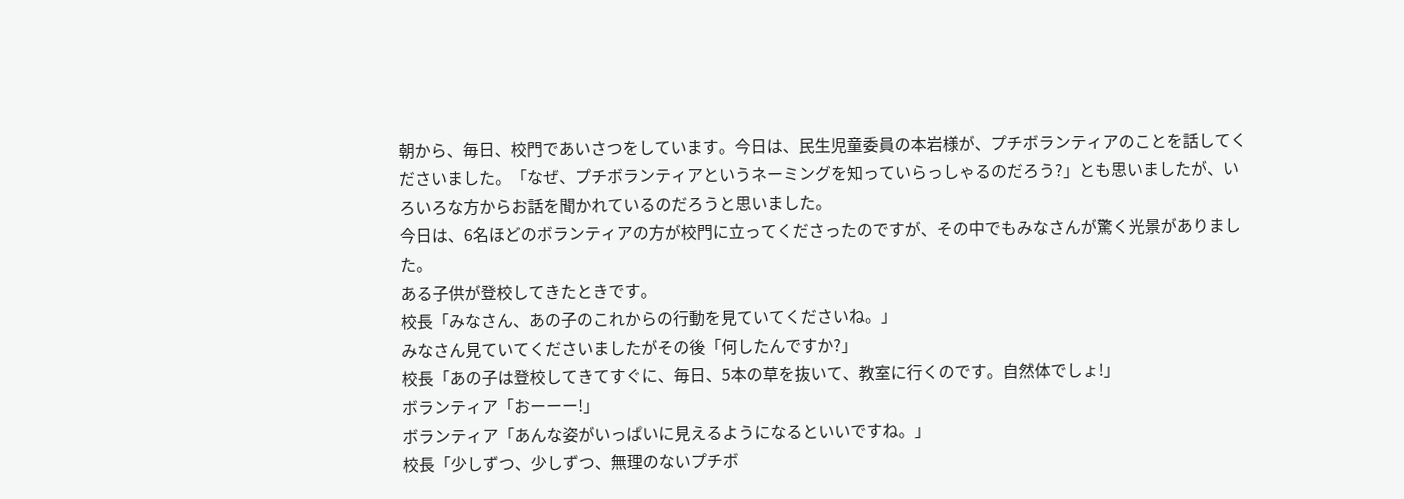朝から、毎日、校門であいさつをしています。今日は、民生児童委員の本岩様が、プチボランティアのことを話してくださいました。「なぜ、プチボランティアというネーミングを知っていらっしゃるのだろう?」とも思いましたが、いろいろな方からお話を聞かれているのだろうと思いました。
今日は、6名ほどのボランティアの方が校門に立ってくださったのですが、その中でもみなさんが驚く光景がありました。
ある子供が登校してきたときです。
校長「みなさん、あの子のこれからの行動を見ていてくださいね。」
みなさん見ていてくださいましたがその後「何したんですか?」
校長「あの子は登校してきてすぐに、毎日、5本の草を抜いて、教室に行くのです。自然体でしょ!」
ボランティア「おーーー!」
ボランティア「あんな姿がいっぱいに見えるようになるといいですね。」
校長「少しずつ、少しずつ、無理のないプチボ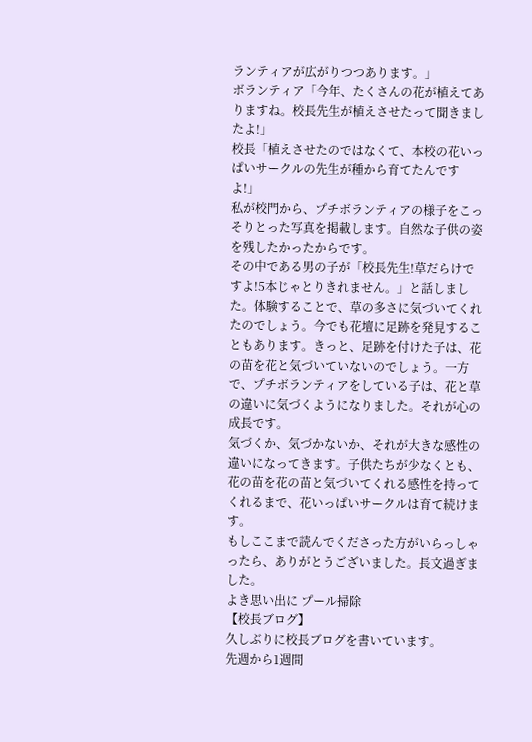ランティアが広がりつつあります。」
ボランティア「今年、たくさんの花が植えてありますね。校長先生が植えさせたって聞きましたよ!」
校長「植えさせたのではなくて、本校の花いっぱいサークルの先生が種から育てたんですよ!」
私が校門から、プチボランティアの様子をこっそりとった写真を掲載します。自然な子供の姿を残したかったからです。
その中である男の子が「校長先生!草だらけですよ!5本じゃとりきれません。」と話しました。体験することで、草の多さに気づいてくれたのでしょう。今でも花壇に足跡を発見することもあります。きっと、足跡を付けた子は、花の苗を花と気づいていないのでしょう。一方で、プチボランティアをしている子は、花と草の違いに気づくようになりました。それが心の成長です。
気づくか、気づかないか、それが大きな感性の違いになってきます。子供たちが少なくとも、花の苗を花の苗と気づいてくれる感性を持ってくれるまで、花いっぱいサークルは育て続けます。
もしここまで読んでくださった方がいらっしゃったら、ありがとうございました。長文過ぎました。
よき思い出に プール掃除
【校長ブログ】
久しぶりに校長ブログを書いています。
先週から1週間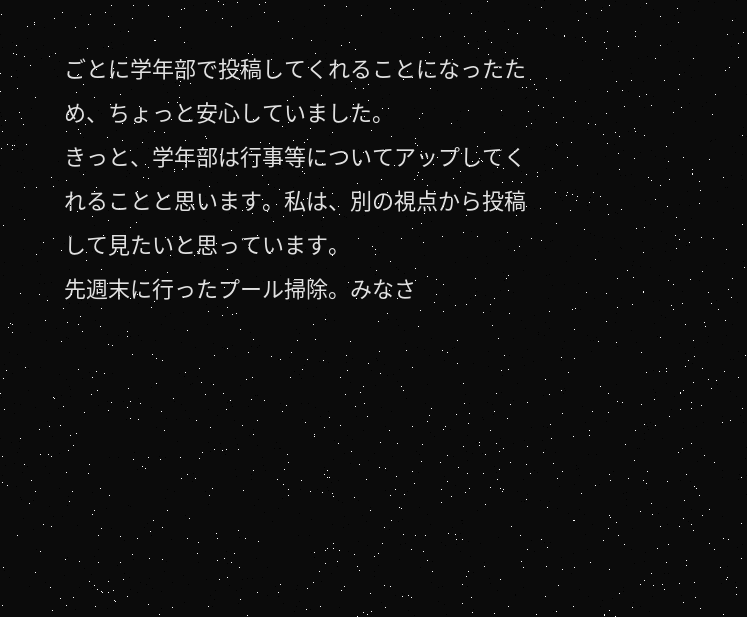ごとに学年部で投稿してくれることになったため、ちょっと安心していました。
きっと、学年部は行事等についてアップしてくれることと思います。私は、別の視点から投稿して見たいと思っています。
先週末に行ったプール掃除。みなさ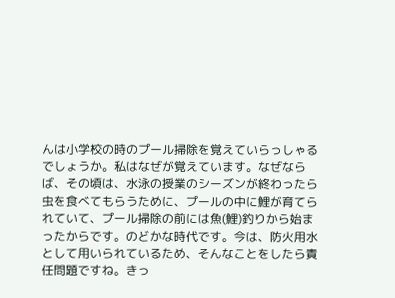んは小学校の時のプール掃除を覚えていらっしゃるでしょうか。私はなぜが覚えています。なぜならば、その頃は、水泳の授業のシーズンが終わったら虫を食べてもらうために、プールの中に鯉が育てられていて、プール掃除の前には魚(鯉)釣りから始まったからです。のどかな時代です。今は、防火用水として用いられているため、そんなことをしたら責任問題ですね。きっ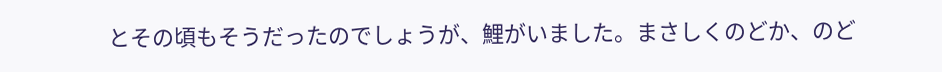とその頃もそうだったのでしょうが、鯉がいました。まさしくのどか、のど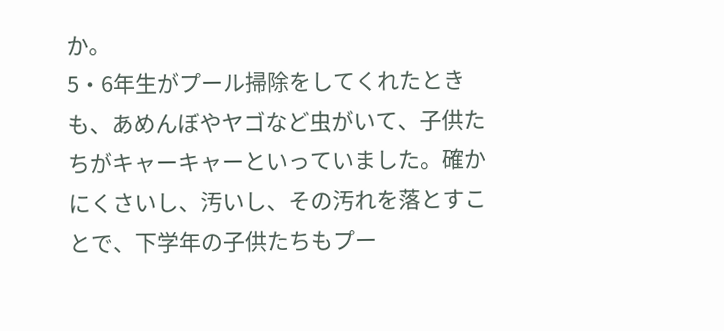か。
5・6年生がプール掃除をしてくれたときも、あめんぼやヤゴなど虫がいて、子供たちがキャーキャーといっていました。確かにくさいし、汚いし、その汚れを落とすことで、下学年の子供たちもプー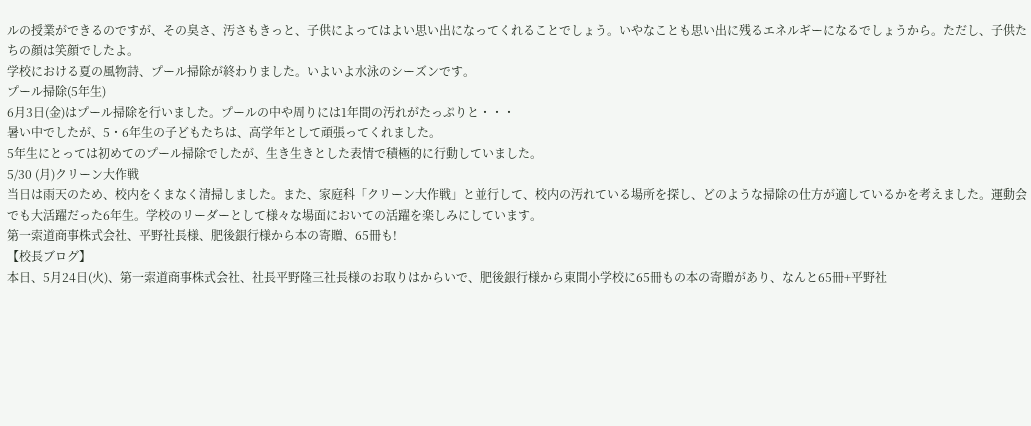ルの授業ができるのですが、その臭さ、汚さもきっと、子供によってはよい思い出になってくれることでしょう。いやなことも思い出に残るエネルギーになるでしょうから。ただし、子供たちの顔は笑顔でしたよ。
学校における夏の風物詩、プール掃除が終わりました。いよいよ水泳のシーズンです。
プール掃除(5年生)
6月3日(金)はプール掃除を行いました。プールの中や周りには1年間の汚れがたっぷりと・・・
暑い中でしたが、5・6年生の子どもたちは、高学年として頑張ってくれました。
5年生にとっては初めてのプール掃除でしたが、生き生きとした表情で積極的に行動していました。
5/30 (月)クリーン大作戦
当日は雨天のため、校内をくまなく清掃しました。また、家庭科「クリーン大作戦」と並行して、校内の汚れている場所を探し、どのような掃除の仕方が適しているかを考えました。運動会でも大活躍だった6年生。学校のリーダーとして様々な場面においての活躍を楽しみにしています。
第一索道商事株式会社、平野社長様、肥後銀行様から本の寄贈、65冊も!
【校長ブログ】
本日、5月24日(火)、第一索道商事株式会社、社長平野隆三社長様のお取りはからいで、肥後銀行様から東間小学校に65冊もの本の寄贈があり、なんと65冊+平野社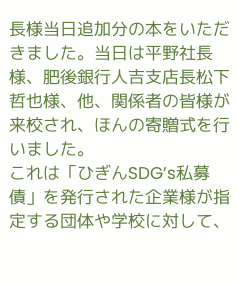長様当日追加分の本をいただきました。当日は平野社長様、肥後銀行人吉支店長松下哲也様、他、関係者の皆様が来校され、ほんの寄贈式を行いました。
これは「ひぎんSDG’s私募債」を発行された企業様が指定する団体や学校に対して、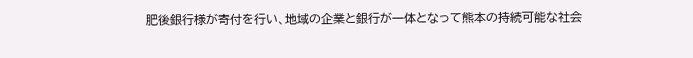肥後銀行様が寄付を行い、地域の企業と銀行が一体となって熊本の持続可能な社会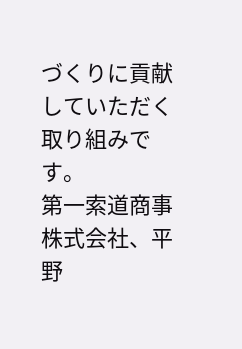づくりに貢献していただく取り組みです。
第一索道商事株式会社、平野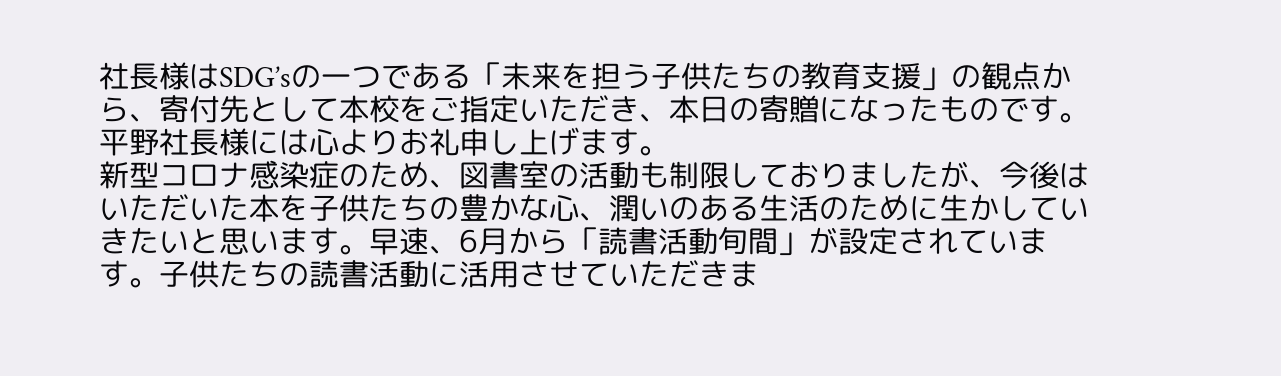社長様はSDG’sの一つである「未来を担う子供たちの教育支援」の観点から、寄付先として本校をご指定いただき、本日の寄贈になったものです。
平野社長様には心よりお礼申し上げます。
新型コロナ感染症のため、図書室の活動も制限しておりましたが、今後はいただいた本を子供たちの豊かな心、潤いのある生活のために生かしていきたいと思います。早速、6月から「読書活動旬間」が設定されています。子供たちの読書活動に活用させていただきま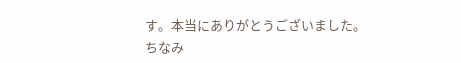す。本当にありがとうございました。
ちなみ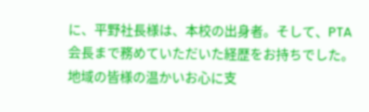に、平野社長様は、本校の出身者。そして、PTA会長まで務めていただいた経歴をお持ちでした。
地域の皆様の温かいお心に支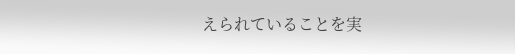えられていることを実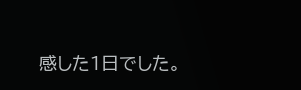感した1日でした。